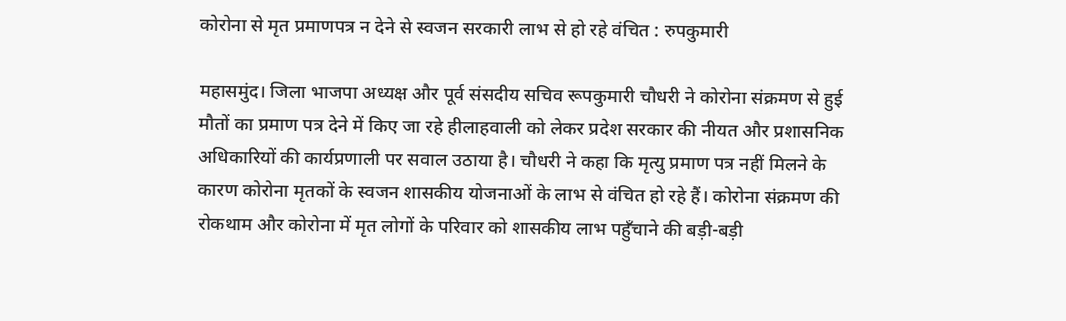कोरोना से मृत प्रमाणपत्र न देने से स्वजन सरकारी लाभ से हो रहे वंचित : रुपकुमारी

महासमुंद। जिला भाजपा अध्यक्ष और पूर्व संसदीय सचिव रूपकुमारी चौधरी ने कोरोना संक्रमण से हुई मौतों का प्रमाण पत्र देने में किए जा रहे हीलाहवाली को लेकर प्रदेश सरकार की नीयत और प्रशासनिक अधिकारियों की कार्यप्रणाली पर सवाल उठाया है। चौधरी ने कहा कि मृत्यु प्रमाण पत्र नहीं मिलने के कारण कोरोना मृतकों के स्वजन शासकीय योजनाओं के लाभ से वंचित हो रहे हैं। कोरोना संक्रमण की रोकथाम और कोरोना में मृत लोगों के परिवार को शासकीय लाभ पहुँचाने की बड़ी-बड़ी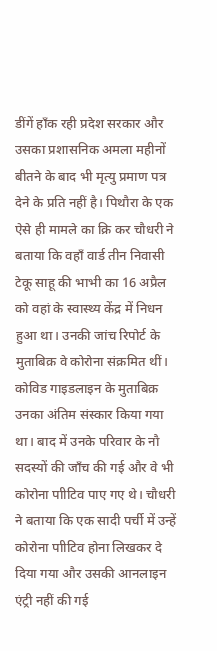डींगें हाँक रही प्रदेश सरकार और उसका प्रशासनिक अमला महीनों बीतने के बाद भी मृत्यु प्रमाण पत्र देने के प्रति नहीं है। पिथौरा के एक ऐसे ही मामले का क्रि कर चौधरी ने बताया कि वहाँ वार्ड तीन निवासी टेकू साहू की भाभी का 16 अप्रैल को वहां के स्वास्थ्य केंद्र में निधन हुआ था। उनकी जांच रिपोर्ट के मुताबिक़ वे कोरोना संक्रमित थीं। कोविड गाइडलाइन के मुताबिक़ उनका अंतिम संस्कार किया गया था। बाद में उनके परिवार के नौ सदस्यों की जाँच की गई और वे भी कोरोना पाीटिव पाए गए थे। चौधरी ने बताया कि एक सादी पर्ची में उन्हें कोरोना पाीटिव होना लिखकर दे दिया गया और उसकी आनलाइन एंट्री नहीं की गई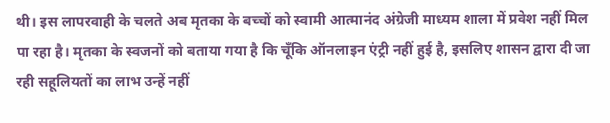थी। इस लापरवाही के चलते अब मृतका के बच्चों को स्वामी आत्मानंद अंग्रेजी माध्यम शाला में प्रवेश नहीं मिल पा रहा है। मृतका के स्वजनों को बताया गया है कि चूँकि ऑनलाइन एंट्री नहीं हुई है, इसलिए शासन द्वारा दी जा रही सहूलियतों का लाभ उन्हें नहीं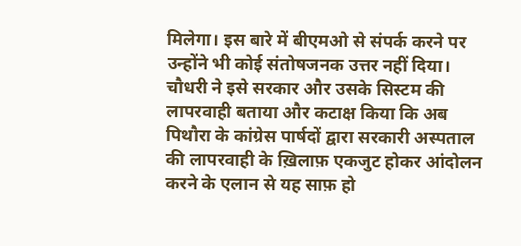मिलेगा। इस बारे में बीएमओ से संपर्क करने पर उन्होंने भी कोई संतोषजनक उत्तर नहीं दिया।
चौधरी ने इसे सरकार और उसके सिस्टम की लापरवाही बताया और कटाक्ष किया कि अब पिथौरा के कांग्रेस पार्षदों द्वारा सरकारी अस्पताल की लापरवाही के ख़िलाफ़ एकजुट होकर आंदोलन करने के एलान से यह साफ़ हो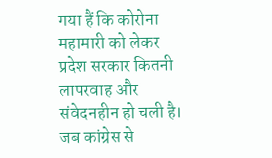गया हैं कि कोरोना महामारी को लेकर प्रदेश सरकार कितनी लापरवाह और संवेदनहीन हो चली है। जब कांग्रेस से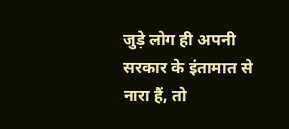जुड़े लोग ही अपनी सरकार के इंतामात से नारा हैं, तो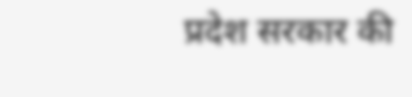प्रदेश सरकार की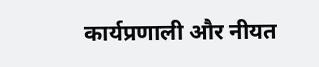कार्यप्रणाली और नीयत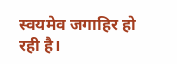स्वयमेव जगाहिर हो रही है।